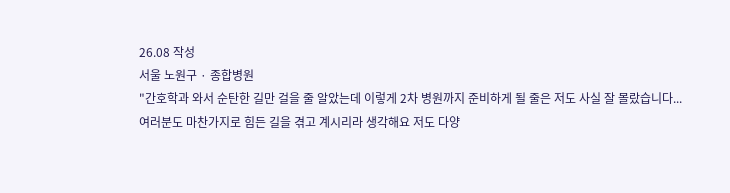26.08 작성
서울 노원구 · 종합병원
"간호학과 와서 순탄한 길만 걸을 줄 알았는데 이렇게 2차 병원까지 준비하게 될 줄은 저도 사실 잘 몰랐습니다... 여러분도 마찬가지로 힘든 길을 겪고 계시리라 생각해요 저도 다양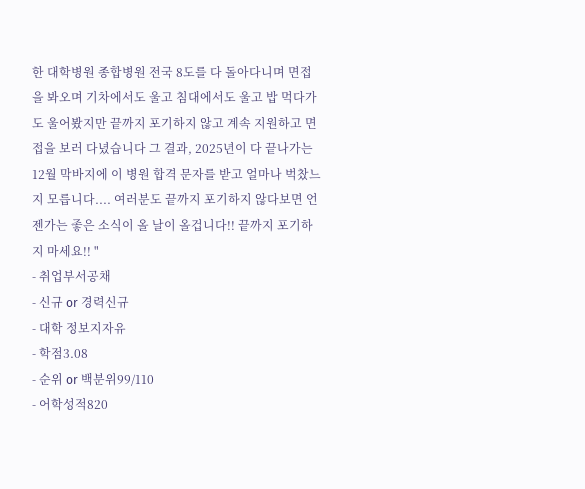한 대학병원 종합병원 전국 8도를 다 돌아다니며 면접을 봐오며 기차에서도 울고 침대에서도 울고 밥 먹다가도 울어봤지만 끝까지 포기하지 않고 계속 지원하고 면접을 보러 다녔습니다 그 결과, 2025년이 다 끝나가는 12월 막바지에 이 병원 합격 문자를 받고 얼마나 벅찼느지 모릅니다.... 여러분도 끝까지 포기하지 않다보면 언젠가는 좋은 소식이 올 날이 올겁니다!! 끝까지 포기하지 마세요!! "
- 취업부서공채
- 신규 or 경력신규
- 대학 정보지자유
- 학점3.08
- 순위 or 백분위99/110
- 어학성적820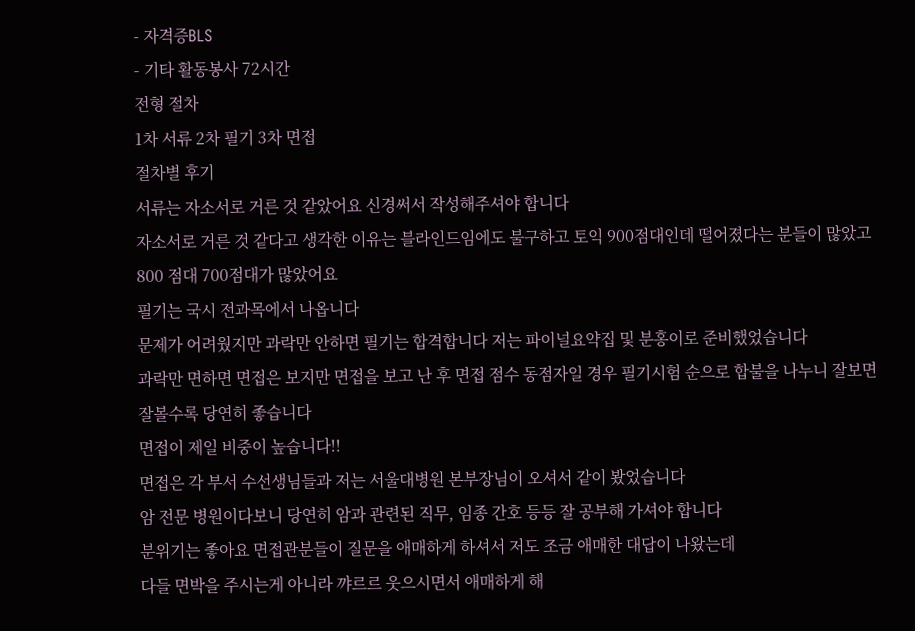- 자격증BLS
- 기타 활동봉사 72시간
전형 절차
1차 서류 2차 필기 3차 면접
절차별 후기
서류는 자소서로 거른 것 같았어요 신경써서 작성해주셔야 합니다
자소서로 거른 것 같다고 생각한 이유는 블라인드임에도 불구하고 토익 900점대인데 떨어졌다는 분들이 많았고 800 점대 700점대가 많았어요
필기는 국시 전과목에서 나옵니다
문제가 어려웠지만 과락만 안하면 필기는 합격합니다 저는 파이널요약집 및 분홍이로 준비했었습니다
과락만 면하면 면접은 보지만 면접을 보고 난 후 면접 점수 동점자일 경우 필기시험 순으로 합불을 나누니 잘보면 잘볼수록 당연히 좋습니다
면접이 제일 비중이 높습니다!!
면접은 각 부서 수선생님들과 저는 서울대병원 본부장님이 오셔서 같이 봤었습니다
암 전문 병원이다보니 당연히 암과 관련된 직무, 임종 간호 등등 잘 공부해 가셔야 합니다
분위기는 좋아요 면접관분들이 질문을 애매하게 하셔서 저도 조금 애매한 대답이 나왔는데
다들 면박을 주시는게 아니라 꺄르르 웃으시면서 애매하게 해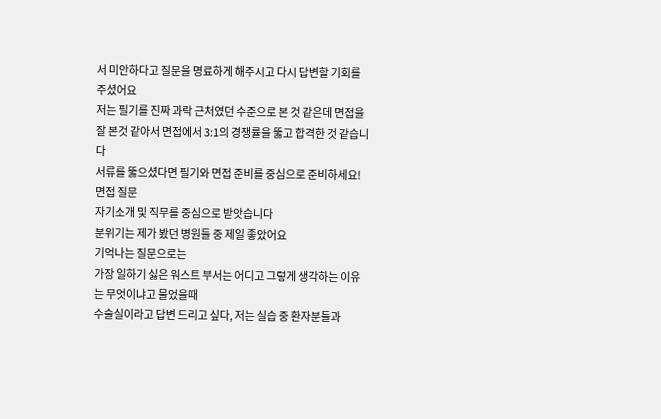서 미안하다고 질문을 명료하게 해주시고 다시 답변할 기회를 주셨어요
저는 필기를 진짜 과락 근처였던 수준으로 본 것 같은데 면접을 잘 본것 같아서 면접에서 3:1의 경쟁률을 뚫고 합격한 것 같습니다
서류를 뚫으셨다면 필기와 면접 준비를 중심으로 준비하세요!
면접 질문
자기소개 및 직무를 중심으로 받앗습니다
분위기는 제가 봤던 병원들 중 제일 좋았어요
기억나는 질문으로는
가장 일하기 싫은 워스트 부서는 어디고 그렇게 생각하는 이유는 무엇이냐고 물었을때
수술실이라고 답변 드리고 싶다, 저는 실습 중 환자분들과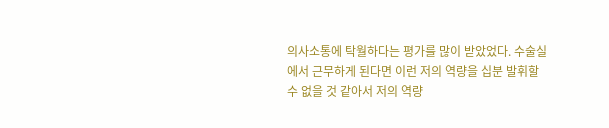의사소통에 탁월하다는 평가를 많이 받았었다. 수술실에서 근무하게 된다면 이런 저의 역량을 십분 발휘할 수 없을 것 같아서 저의 역량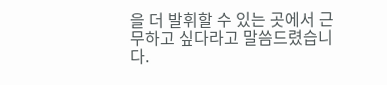을 더 발휘할 수 있는 곳에서 근무하고 싶다라고 말씀드렸습니다.